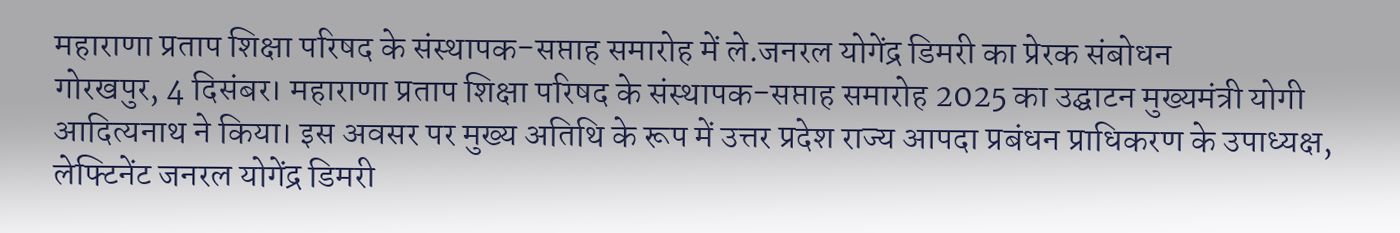महाराणा प्रताप शिक्षा परिषद के संस्थापक-सप्ताह समारोह में ले.जनरल योगेंद्र डिमरी का प्रेरक संबोधन
गोरखपुर, 4 दिसंबर। महाराणा प्रताप शिक्षा परिषद के संस्थापक-सप्ताह समारोह 2025 का उद्घाटन मुख्यमंत्री योगी आदित्यनाथ ने किया। इस अवसर पर मुख्य अतिथि के रूप में उत्तर प्रदेश राज्य आपदा प्रबंधन प्राधिकरण के उपाध्यक्ष, लेफ्टिनेंट जनरल योगेंद्र डिमरी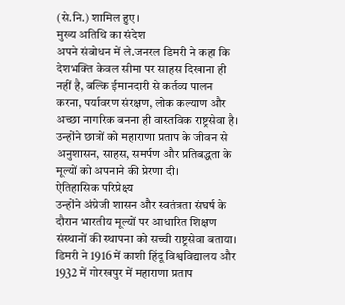(से.नि.) शामिल हुए।
मुख्य अतिथि का संदेश
अपने संबोधन में ले.जनरल डिमरी ने कहा कि देशभक्ति केवल सीमा पर साहस दिखाना ही नहीं है, बल्कि ईमानदारी से कर्तव्य पालन करना, पर्यावरण संरक्षण, लोक कल्याण और अच्छा नागरिक बनना ही वास्तविक राष्ट्रसेवा है। उन्होंने छात्रों को महाराणा प्रताप के जीवन से अनुशासन, साहस, समर्पण और प्रतिबद्धता के मूल्यों को अपनाने की प्रेरणा दी।
ऐतिहासिक परिप्रेक्ष्य
उन्होंने अंग्रेजी शासन और स्वतंत्रता संघर्ष के दौरान भारतीय मूल्यों पर आधारित शिक्षण संस्थानों की स्थापना को सच्ची राष्ट्रसेवा बताया। डिमरी ने 1916 में काशी हिंदू विश्वविद्यालय और 1932 में गोरखपुर में महाराणा प्रताप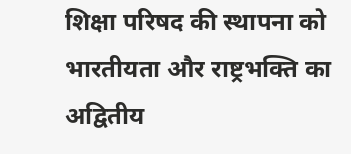शिक्षा परिषद की स्थापना को भारतीयता और राष्ट्रभक्ति का अद्वितीय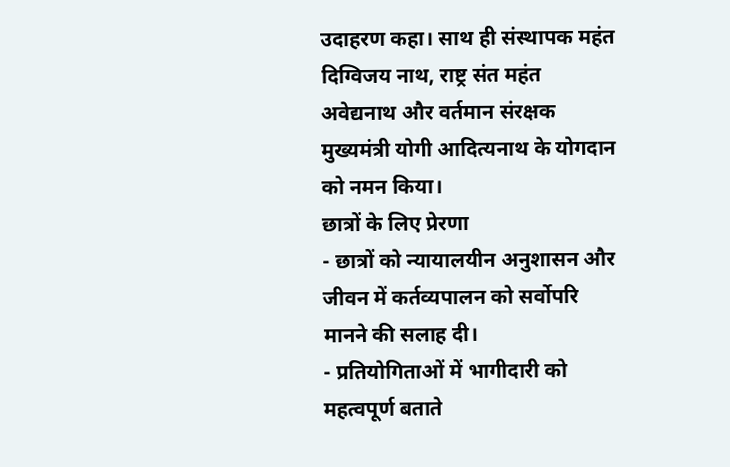उदाहरण कहा। साथ ही संस्थापक महंत दिग्विजय नाथ, राष्ट्र संत महंत अवेद्यनाथ और वर्तमान संरक्षक मुख्यमंत्री योगी आदित्यनाथ के योगदान को नमन किया।
छात्रों के लिए प्रेरणा
- छात्रों को न्यायालयीन अनुशासन और जीवन में कर्तव्यपालन को सर्वोपरि मानने की सलाह दी।
- प्रतियोगिताओं में भागीदारी को महत्वपूर्ण बताते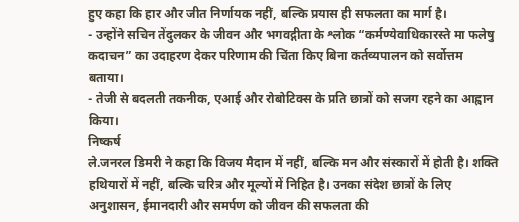हुए कहा कि हार और जीत निर्णायक नहीं, बल्कि प्रयास ही सफलता का मार्ग है।
- उन्होंने सचिन तेंदुलकर के जीवन और भगवद्गीता के श्लोक “कर्मण्येवाधिकारस्ते मा फलेषु कदाचन” का उदाहरण देकर परिणाम की चिंता किए बिना कर्तव्यपालन को सर्वोत्तम बताया।
- तेजी से बदलती तकनीक, एआई और रोबोटिक्स के प्रति छात्रों को सजग रहने का आह्वान किया।
निष्कर्ष
ले.जनरल डिमरी ने कहा कि विजय मैदान में नहीं, बल्कि मन और संस्कारों में होती है। शक्ति हथियारों में नहीं, बल्कि चरित्र और मूल्यों में निहित है। उनका संदेश छात्रों के लिए अनुशासन, ईमानदारी और समर्पण को जीवन की सफलता की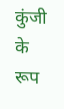कुंजी के रूप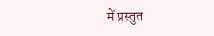में प्रस्तुत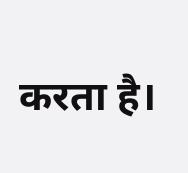करता है।